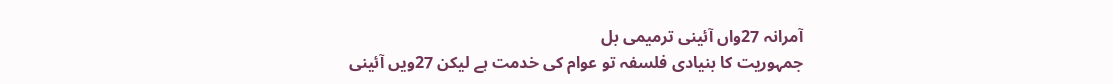آمرانہ 27واں آئینی ترمیمی بل
جمہوریت کا بنیادی فلسفہ تو عوام کی خدمت ہے لیکن 27ویں آئینی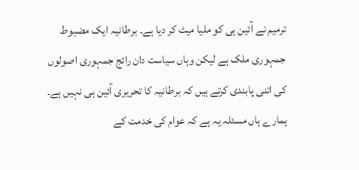ترمیم نے آئین ہی کو ملیا میٹ کر دیا ہے۔ برطانیہ ایک مضبوط جمہوری ملک ہے لیکن وہاں سیاست دان رائج جمہوری اصولوں کی اتنی پابندی کرتے ہیں کہ برطانیہ کا تحریری آئین ہی نہیں ہے۔ ہمارے ہاں مسئلہ یہ ہے کہ عوام کی خدمت کے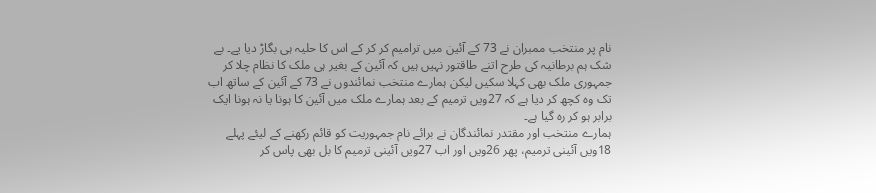نام پر منتخب ممبران نے 73 کے آئین میں ترامیم کر کر کے اس کا حلیہ ہی بگاڑ دیا یے۔ بے شک ہم برطانیہ کی طرح اتنے طاقتور نہیں ہیں کہ آئین کے بغیر ہی ملک کا نظام چلا کر جمہوری ملک بھی کہلا سکیں لیکن ہمارے منتخب نمائندوں نے 73 کے آئین کے ساتھ اب تک وہ کچھ کر دیا ہے کہ 27ویں ترمیم کے بعد ہمارے ملک میں آئین کا ہونا یا نہ ہونا ایک برابر ہو کر رہ گیا ہے۔
ہمارے منتخب اور مقتدر نمائندگان نے برائے نام جمہوریت کو قائم رکھنے کے لیئے پہلے 18ویں آئینی ترمیم، پھر 26ویں اور اب 27ویں آئینی ترمیم کا بل بھی پاس کر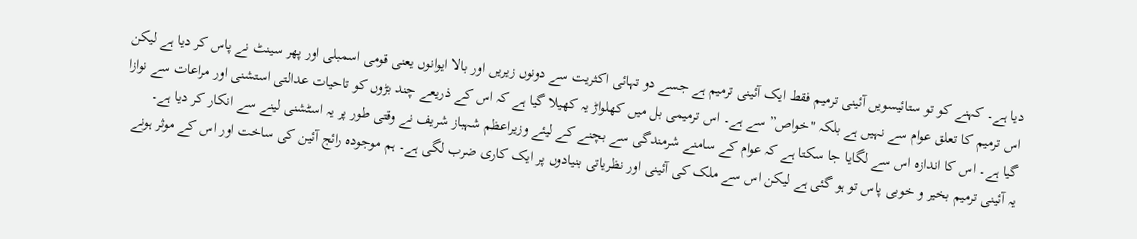دیا ہے۔ کہنے کو تو ستائیسویں آئینی ترمیم فقط ایک آئینی ترمیم ہے جسے دو تہائی اکثریت سے دونوں زیریں اور بالا ایوانوں یعنی قومی اسمبلی اور پھر سینٹ نے پاس کر دیا ہے لیکن اس ترمیم کا تعلق عوام سے نہیں ہے بلکہ "خواص” سے ہے۔ اس ترمیمی بل میں کھلواڑ یہ کھیلا گیا ہے کہ اس کے ذریعے چند بڑوں کو تاحیات عدالتی استشنی اور مراعات سے نوازا گیا ہے۔ اس کا اندازہ اس سے لگایا جا سکتا ہے کہ عوام کے سامنے شرمندگی سے بچنے کے لیئے وزیراعظم شہباز شریف نے وقتی طور پر یہ اسٹشنی لینے سے انکار کر دیا ہے۔
یہ آئینی ترمیم بخیر و خوبی پاس تو ہو گئی ہے لیکن اس سے ملک کی آئینی اور نظریاتی بنیادوں پر ایک کاری ضرب لگی ہے۔ ہم موجودہ رائج آئین کی ساخت اور اس کے موثر ہونے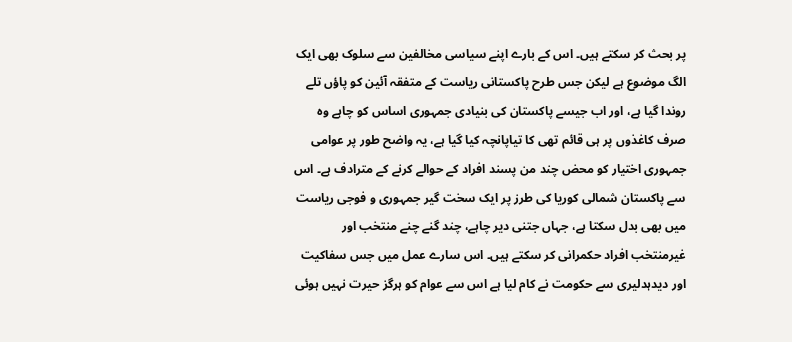پر بحث کر سکتے ہیں۔ اس کے بارے اپنے سیاسی مخالفین سے سلوک بھی ایک الگ موضوع ہے لیکن جس طرح پاکستانی ریاست کے متفقہ آئین کو پاؤں تلے روندا گیا ہے، اور اب جیسے پاکستان کی بنیادی جمہوری اساس کو چاہے وہ صرف کاغذوں پر ہی قائم تھی کا تیاپانچہ کیا گیا ہے، یہ واضح طور پر عوامی جمہوری اختیار کو محض چند من پسند افراد کے حوالے کرنے کے مترادف ہے۔ اس سے پاکستان شمالی کوریا کی طرز پر ایک سخت گیر جمہوری و فوجی ریاست میں بھی بدل سکتا ہے، جہاں جتنی دیر چاہے، چند گنے چنے منتخب اور غیرمنتخب افراد حکمرانی کر سکتے ہیں۔ اس سارے عمل میں جس سفاکیت اور دیدہدلیری سے حکومت نے کام لیا ہے اس سے عوام کو ہرگز حیرت نہیں ہوئی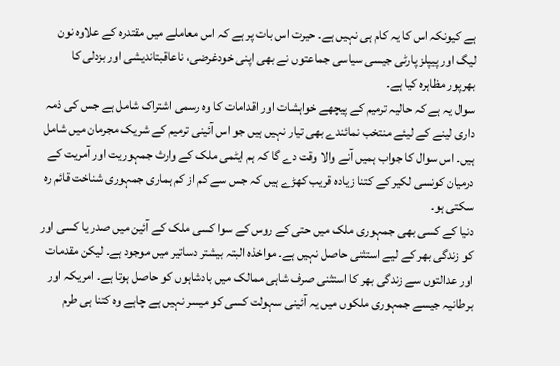ہے کیونکہ اس کا یہ کام ہی نہیں ہے۔ حیرت اس بات پر ہے کہ اس معاملے میں مقتدرہ کے علاوہ نون لیگ اور پیپلز پارٹی جیسی سیاسی جماعتوں نے بھی اپنی خودغرضی، ناعاقبتاندیشی اور بزدلی کا بھرپور مظاہرہ کیا ہے۔
سوال یہ ہے کہ حالیہ ترمیم کے پیچھے خواہشات اور اقدامات کا وہ رسمی اشتراک شامل ہے جس کی ذمہ داری لینے کے لیئے منتخب نمائندے بھی تیار نہیں ہیں جو اس آئینی ترمیم کے شریک مجرمان میں شامل ہیں۔ اس سوال کا جواب ہمیں آنے والا وقت دے گا کہ ہم ایٹمی ملک کے وارث جمہوریت اور آمریت کے درمیان کونسی لکیر کے کتنا زیادہ قریب کھڑے ہیں کہ جس سے کم از کم ہماری جمہوری شناخت قائم رہ سکتی ہو۔
دنیا کے کسی بھی جمہوری ملک میں حتی کے روس کے سوا کسی ملک کے آئین میں صدر یا کسی اور کو زندگی بھر کے لیے استثنی حاصل نہیں ہے۔ مواخذہ البتہ بیشتر دساتیر میں موجود ہے۔ لیکن مقدمات اور عدالتوں سے زندگی بھر کا استثنی صرف شاہی ممالک میں بادشاہوں کو حاصل ہوتا ہے۔ امریکہ اور برطانیہ جیسے جمہوری ملکوں میں یہ آئینی سہولت کسی کو میسر نہیں ہے چاہے وہ کتنا ہی طرم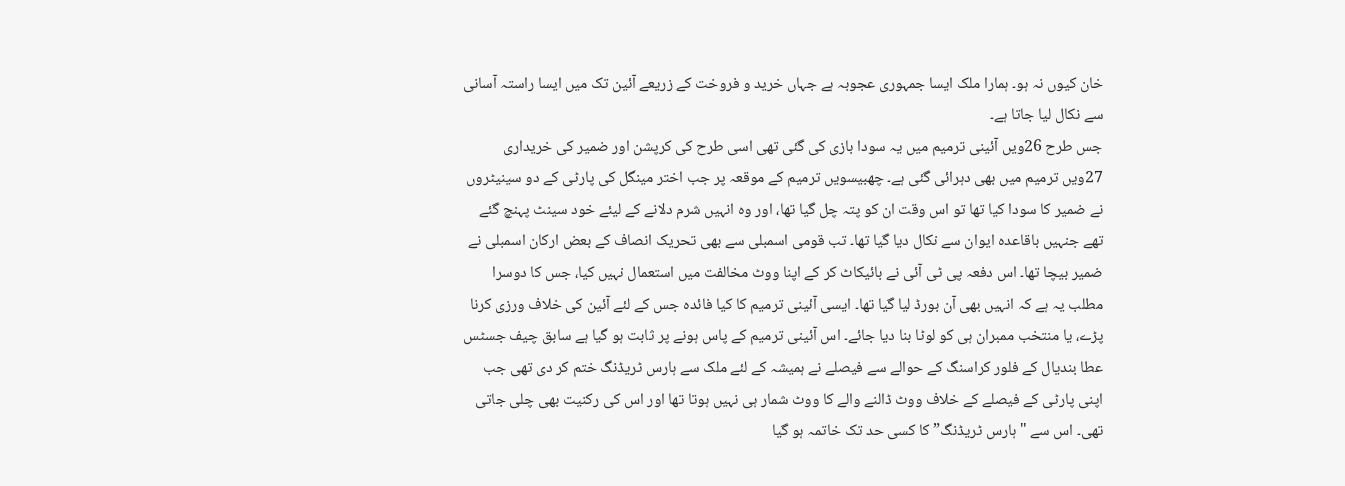خان کیوں نہ ہو۔ ہمارا ملک ایسا جمہوری عجوبہ ہے جہاں خرید و فروخت کے زریعے آئین تک میں ایسا راستہ آسانی سے نکال لیا جاتا ہے۔
جس طرح 26ویں آئینی ترمیم میں یہ سودا بازی کی گئی تھی اسی طرح کی کرپشن اور ضمیر کی خریداری 27ویں ترمیم میں بھی دہرائی گئی ہے۔ چھبیسویں ترمیم کے موقعہ پر جب اختر مینگل کی پارٹی کے دو سینیٹروں نے ضمیر کا سودا کیا تھا تو اس وقت ان کو پتہ چل گیا تھا، اور وہ انہیں شرم دلانے کے لیئے خود سینٹ پہنچ گئے تھے جنہیں باقاعدہ ایوان سے نکال دیا گیا تھا۔ تب قومی اسمبلی سے بھی تحریک انصاف کے بعض ارکان اسمبلی نے ضمیر بیچا تھا۔ اس دفعہ پی ٹی آئی نے بائیکاٹ کر کے اپنا ووٹ مخالفت میں استعمال نہیں کیا، جس کا دوسرا مطلب یہ ہے کہ انہیں بھی آن بورڈ لیا گیا تھا۔ ایسی آئینی ترمیم کا کیا فائدہ جس کے لئے آئین کی خلاف ورزی کرنا پڑے، یا منتخب ممبران ہی کو لوٹا بنا دیا جائے۔ اس آئینی ترمیم کے پاس ہونے پر ثابت ہو گیا ہے سابق چیف جسٹس عطا بندیال کے فلور کراسنگ کے حوالے سے فیصلے نے ہمیشہ کے لئے ملک سے ہارس ٹریڈنگ ختم کر دی تھی جب اپنی پارٹی کے فیصلے کے خلاف ووٹ ڈالنے والے کا ووٹ شمار ہی نہیں ہوتا تھا اور اس کی رکنیت بھی چلی جاتی تھی۔ اس سے "ہارس ٹریڈنگ” کا کسی حد تک خاتمہ ہو گیا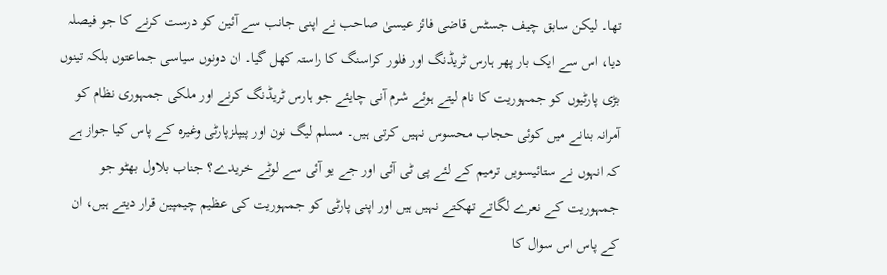تھا۔ لیکن سابق چیف جسٹس قاضی فائز عیسیٰ صاحب نے اپنی جانب سے آئین کو درست کرنے کا جو فیصلہ دیا، اس سے ایک بار پھر ہارس ٹریڈنگ اور فلور کراسنگ کا راستہ کھل گیا۔ ان دونوں سیاسی جماعتوں بلکہ تینوں بڑی پارٹیوں کو جمہوریت کا نام لیتے ہوئے شرم آنی چایئے جو ہارس ٹریڈنگ کرنے اور ملکی جمہوری نظام کو آمرانہ بنانے میں کوئی حجاب محسوس نہیں کرتی ہیں۔ مسلم لیگ نون اور پیپلزپارٹی وغیرہ کے پاس کیا جواز ہے کہ انہوں نے ستائیسویں ترمیم کے لئے پی ٹی آئی اور جے یو آئی سے لوٹے خریدے؟ جناب بلاول بھٹو جو جمہوریت کے نعرے لگاتے تھکتے نہیں ہیں اور اپنی پارٹی کو جمہوریت کی عظیم چیمپین قرار دیتے ہیں، ان کے پاس اس سوال کا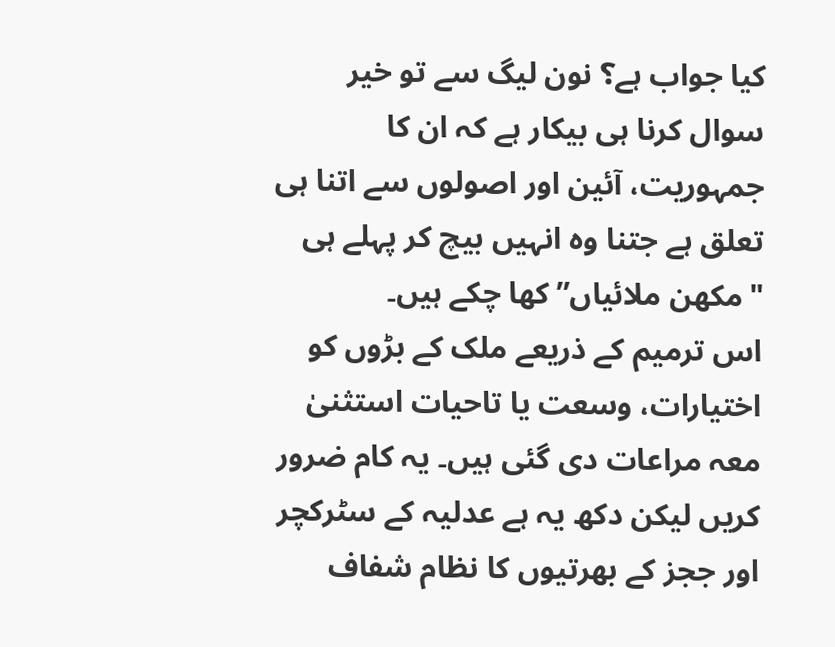کیا جواب ہے؟ نون لیگ سے تو خیر سوال کرنا ہی بیکار ہے کہ ان کا جمہوریت، آئین اور اصولوں سے اتنا ہی تعلق ہے جتنا وہ انہیں بیچ کر پہلے ہی "مکھن ملائیاں” کھا چکے ہیں۔
اس ترمیم کے ذریعے ملک کے بڑوں کو اختیارات، وسعت یا تاحیات استثنیٰ معہ مراعات دی گئی ہیں۔ یہ کام ضرور کریں لیکن دکھ یہ ہے عدلیہ کے سٹرکچر اور ججز کے بھرتیوں کا نظام شفاف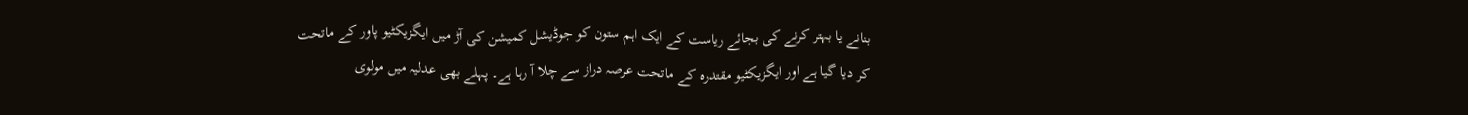بنانے یا بہتر کرنے کی بجائے ریاست کے ایک اہم ستون کو جوڈیشل کمیشن کی آڑ میں ایگزیکٹیو پاور کے ماتحت کر دیا گیا ہے اور ایگزیکٹیو مقتدرہ کے ماتحت عرصہ دراز سے چلا آ رہا ہے۔ پہلے بھی عدلیہ میں مولوی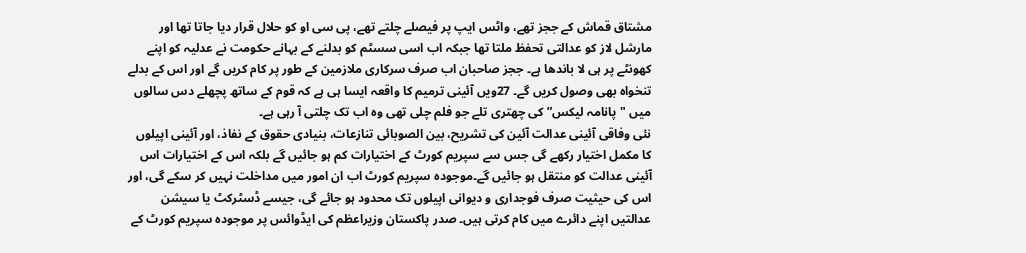مشتاق قماش کے ججز تھے، واٹس ایپ پر فیصلے چلتے تھے، پی سی او کو حلال قرار دیا جاتا تھا اور مارشل لاز کو عدالتی تحفظ ملتا تھا جبکہ اب اسی سسٹم کو بدلنے کے بہانے حکومت نے عدلیہ کو اپنے کھونٹے پر ہی لا باندھا ہے۔ ججز صاحبان اب صرف سرکاری ملازمین کے طور پر کام کریں گے اور اس کے بدلے تنخواہ بھی وصول کریں گے۔ 27ویں آئینی ترمیم کا واقعہ ایسا ہی ہے کہ قوم کے ساتھ پچھلے دس سالوں میں "پانامہ لیکس” کی چھتری تلے جو فلم چلی تھی وہ اب تک چلتی آ رہی ہے۔
نئی وفاقی آئینی عدالت آئین کی تشریح، بین الصوبائی تنازعات، بنیادی حقوق کے نفاذ، اور آئینی اپیلوں کا مکمل اختیار رکھے گی جس سے سپریم کورٹ کے اختیارات کم ہو جائیں گے بلکہ اس کے اختیارات اس آئینی عدالت کو منتقل ہو جائیں گے۔موجودہ سپریم کورٹ اب ان امور میں مداخلت نہیں کر سکے گی، اور اس کی حیثیت صرف فوجداری و دیوانی اپیلوں تک محدود ہو جائے گی، جیسے ڈسٹرکٹ یا سیشن عدالتیں اپنے دائرے میں کام کرتی ہیں۔ صدر پاکستان وزیراعظم کی ایڈوائس پر موجودہ سپریم کورٹ کے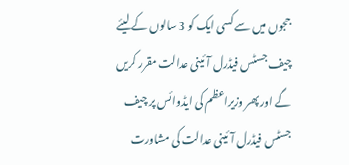ججوں میں سے کسی ایک کو 3 سالوں کے لیئے چیف جسٹس فیڈرل آئینی عدالت مقرر کریں گے اور پھر وزیراعظم کی ایڈوائس پر چیف جسٹس فیڈرل آئینی عدالت کی مشاورت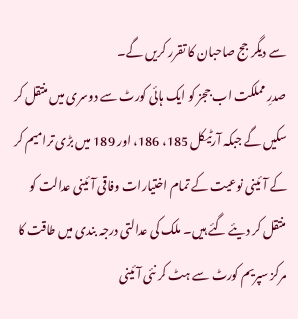سے دیگر جج صاحبان کا تقرر کریں گے۔
صدرِ مملکت اب ججز کو ایک ہائی کورٹ سے دوسری میں منتقل کر سکیں گے جبکہ آرٹیکل 185، 186، اور 189 میں بڑی ترامیم کر کے آئینی نوعیت کے تمام اختیارات وفاقی آئینی عدالت کو منتقل کر دیئے گئے ہیں۔ ملک کی عدالتی درجہ بندی میں طاقت کا مرکز سپریم کورٹ سے ہٹ کر نئی آئینی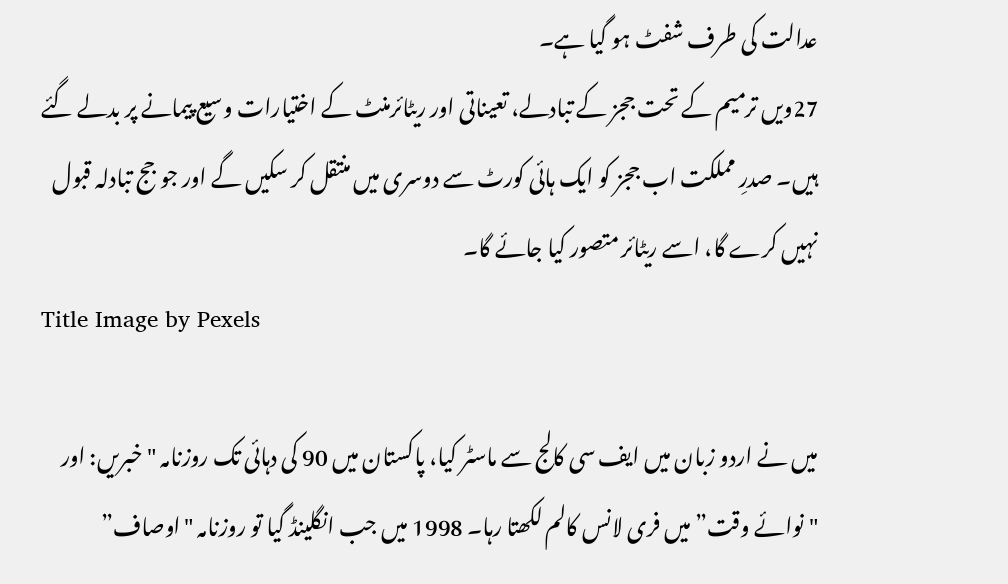عدالت کی طرف شفٹ ہو گیا ہے۔
27ویں ترمیم کے تحت ججز کے تبادلے، تعیناتی اور ریٹائرمنٹ کے اختیارات وسیع پیمانے پر بدلے گئے ہیں۔ صدرِ مملکت اب ججز کو ایک ہائی کورٹ سے دوسری میں منتقل کر سکیں گے اور جو جج تبادلہ قبول نہیں کرے گا، اسے ریٹائر متصور کیا جائے گا۔
Title Image by Pexels

میں نے اردو زبان میں ایف سی کالج سے ماسٹر کیا، پاکستان میں 90 کی دہائی تک روزنامہ "خبریں: اور "نوائے وقت” میں فری لانس کالم لکھتا رہا۔ 1998 میں جب انگلینڈ گیا تو روزنامہ "اوصاف”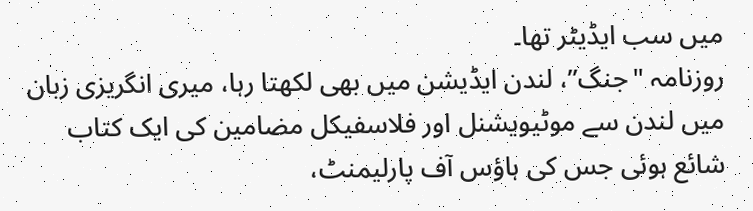میں سب ایڈیٹر تھا۔
روزنامہ "جنگ”، لندن ایڈیشن میں بھی لکھتا رہا، میری انگریزی زبان میں لندن سے موٹیویشنل اور فلاسفیکل مضامین کی ایک کتاب شائع ہوئی جس کی ہاؤس آف پارلیمنٹ،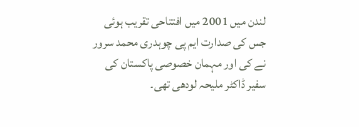لندن میں 2001 میں افتتاحی تقریب ہوئی جس کی صدارت ایم پی چوہدری محمد سرور نے کی اور مہمان خصوصی پاکستان کی سفیر ڈاکٹر ملیحہ لودھی تھی۔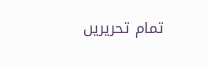تمام تحریریں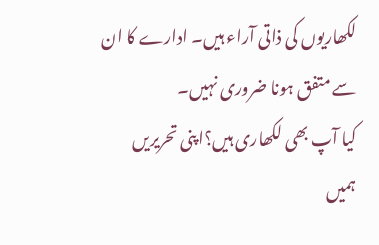لکھاریوں کی ذاتی آراء ہیں۔ ادارے کا ان سے متفق ہونا ضروری نہیں۔
کیا آپ بھی لکھاری ہیں؟اپنی تحریریں ہمیں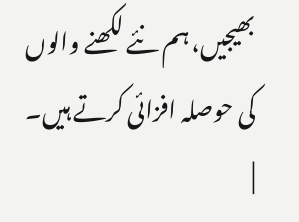بھیجیں، ہم نئے لکھنے والوں کی حوصلہ افزائی کرتے ہیں۔ |